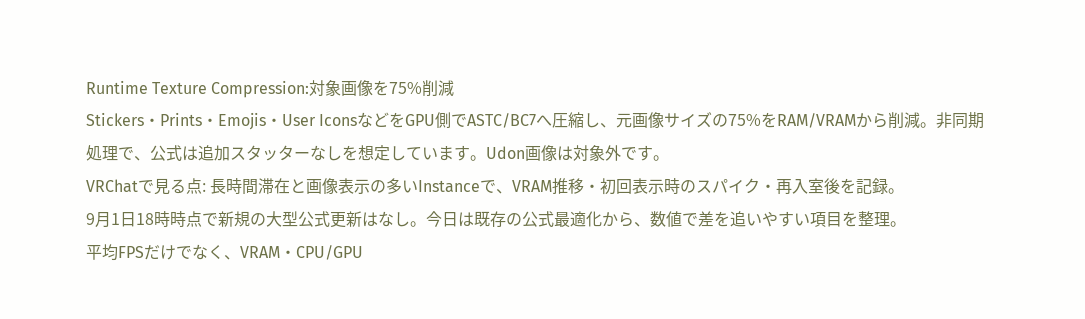Runtime Texture Compression:対象画像を75%削減
Stickers・Prints・Emojis・User IconsなどをGPU側でASTC/BC7へ圧縮し、元画像サイズの75%をRAM/VRAMから削減。非同期処理で、公式は追加スタッターなしを想定しています。Udon画像は対象外です。
VRChatで見る点: 長時間滞在と画像表示の多いInstanceで、VRAM推移・初回表示時のスパイク・再入室後を記録。
9月1日18時時点で新規の大型公式更新はなし。今日は既存の公式最適化から、数値で差を追いやすい項目を整理。
平均FPSだけでなく、VRAM・CPU/GPU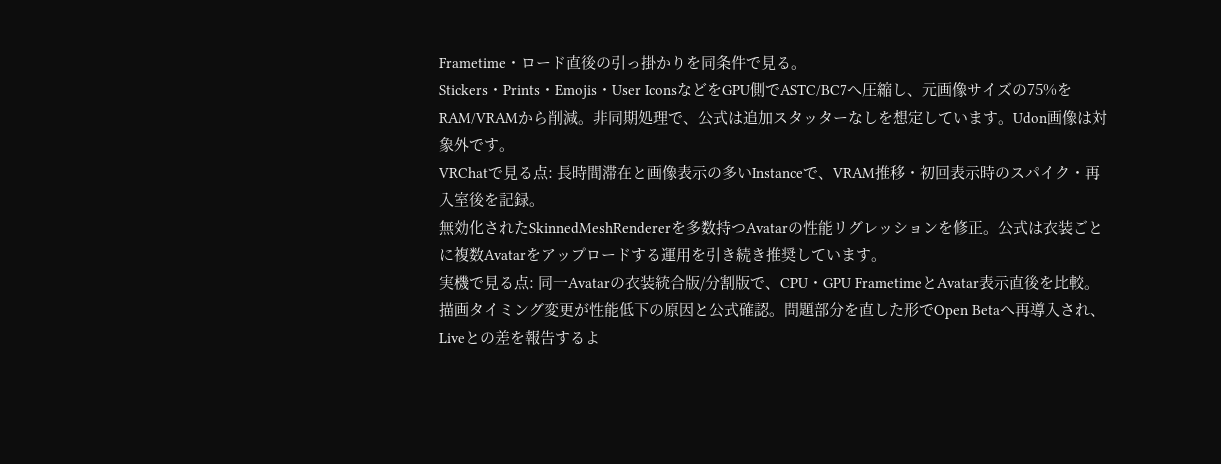Frametime・ロード直後の引っ掛かりを同条件で見る。
Stickers・Prints・Emojis・User IconsなどをGPU側でASTC/BC7へ圧縮し、元画像サイズの75%をRAM/VRAMから削減。非同期処理で、公式は追加スタッターなしを想定しています。Udon画像は対象外です。
VRChatで見る点: 長時間滞在と画像表示の多いInstanceで、VRAM推移・初回表示時のスパイク・再入室後を記録。
無効化されたSkinnedMeshRendererを多数持つAvatarの性能リグレッションを修正。公式は衣装ごとに複数Avatarをアップロードする運用を引き続き推奨しています。
実機で見る点: 同一Avatarの衣装統合版/分割版で、CPU・GPU FrametimeとAvatar表示直後を比較。
描画タイミング変更が性能低下の原因と公式確認。問題部分を直した形でOpen Betaへ再導入され、Liveとの差を報告するよ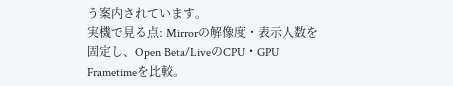う案内されています。
実機で見る点: Mirrorの解像度・表示人数を固定し、Open Beta/LiveのCPU・GPU Frametimeを比較。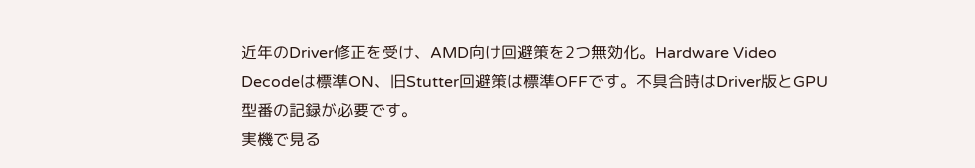近年のDriver修正を受け、AMD向け回避策を2つ無効化。Hardware Video Decodeは標準ON、旧Stutter回避策は標準OFFです。不具合時はDriver版とGPU型番の記録が必要です。
実機で見る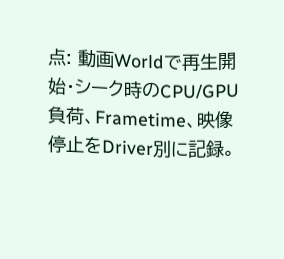点: 動画Worldで再生開始・シーク時のCPU/GPU負荷、Frametime、映像停止をDriver別に記録。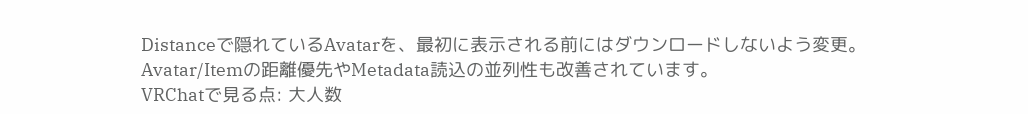Distanceで隠れているAvatarを、最初に表示される前にはダウンロードしないよう変更。Avatar/Itemの距離優先やMetadata読込の並列性も改善されています。
VRChatで見る点: 大人数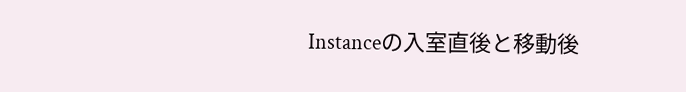Instanceの入室直後と移動後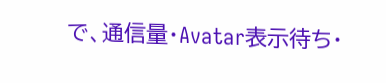で、通信量・Avatar表示待ち・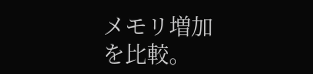メモリ増加を比較。